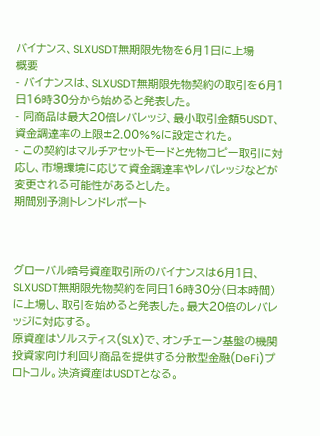バイナンス、SLXUSDT無期限先物を6月1日に上場
概要
- バイナンスは、SLXUSDT無期限先物契約の取引を6月1日16時30分から始めると発表した。
- 同商品は最大20倍レバレッジ、最小取引金額5USDT、資金調達率の上限±2.00%%に設定された。
- この契約はマルチアセットモードと先物コピー取引に対応し、市場環境に応じて資金調達率やレバレッジなどが変更される可能性があるとした。
期間別予測トレンドレポート



グローバル暗号資産取引所のバイナンスは6月1日、SLXUSDT無期限先物契約を同日16時30分(日本時間)に上場し、取引を始めると発表した。最大20倍のレバレッジに対応する。
原資産はソルスティス(SLX)で、オンチェーン基盤の機関投資家向け利回り商品を提供する分散型金融(DeFi)プロトコル。決済資産はUSDTとなる。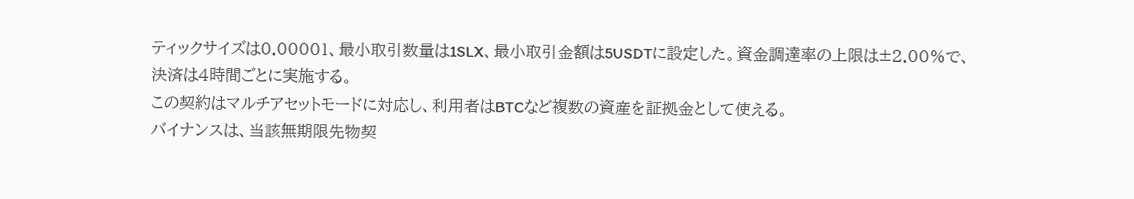ティックサイズは0.00001、最小取引数量は1SLX、最小取引金額は5USDTに設定した。資金調達率の上限は±2.00%で、決済は4時間ごとに実施する。
この契約はマルチアセットモードに対応し、利用者はBTCなど複数の資産を証拠金として使える。
バイナンスは、当該無期限先物契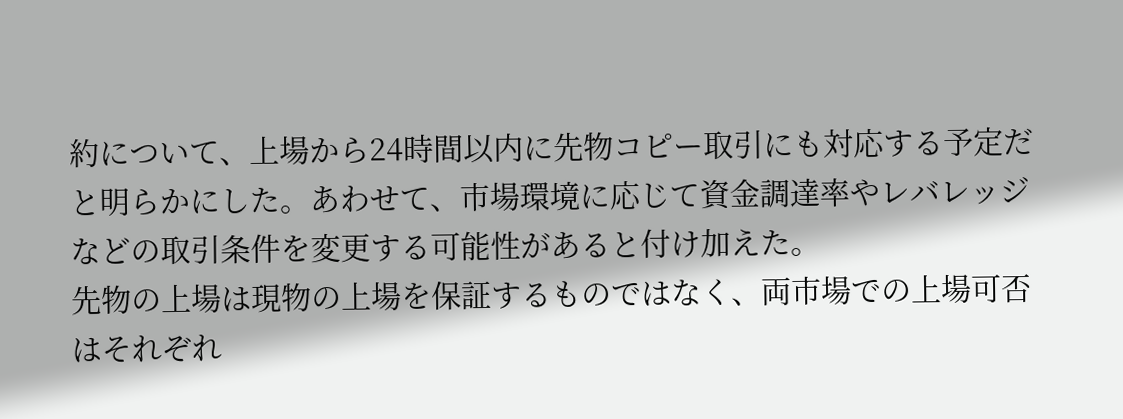約について、上場から24時間以内に先物コピー取引にも対応する予定だと明らかにした。あわせて、市場環境に応じて資金調達率やレバレッジなどの取引条件を変更する可能性があると付け加えた。
先物の上場は現物の上場を保証するものではなく、両市場での上場可否はそれぞれ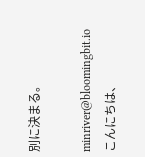別に決まる。

minriver@bloomingbit.ioこんにちは、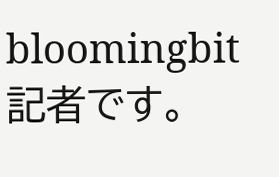bloomingbit記者です。